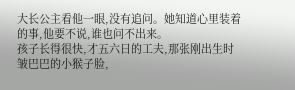大长公主看他一眼,没有追问。她知道心里装着的事,他要不说,谁也问不出来。
孩子长得很快,才五六日的工夫,那张刚出生时皱巴巴的小猴子脸,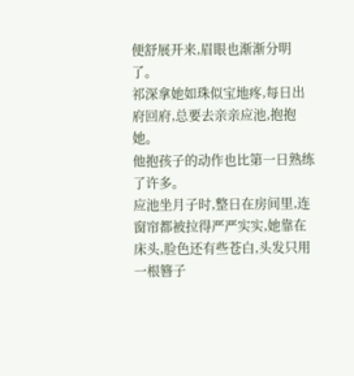便舒展开来,眉眼也渐渐分明了。
祁深拿她如珠似宝地疼,每日出府回府,总要去亲亲应池,抱抱她。
他抱孩子的动作也比第一日熟练了许多。
应池坐月子时,整日在房间里,连窗帘都被拉得严严实实,她靠在床头,脸色还有些苍白,头发只用一根簪子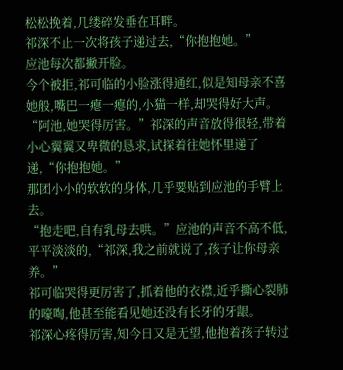松松挽着,几缕碎发垂在耳畔。
祁深不止一次将孩子递过去,“你抱抱她。”
应池每次都撇开脸。
今个被拒,祁可临的小脸涨得通红,似是知母亲不喜她般,嘴巴一瘪一瘪的,小猫一样,却哭得好大声。
“阿池,她哭得厉害。”祁深的声音放得很轻,带着小心翼翼又卑微的恳求,试探着往她怀里递了递,“你抱抱她。”
那团小小的软软的身体,几乎要贴到应池的手臂上去。
“抱走吧,自有乳母去哄。”应池的声音不高不低,平平淡淡的,“祁深,我之前就说了,孩子让你母亲养。”
祁可临哭得更厉害了,抓着他的衣襟,近乎撕心裂肺的嚎啕,他甚至能看见她还没有长牙的牙龈。
祁深心疼得厉害,知今日又是无望,他抱着孩子转过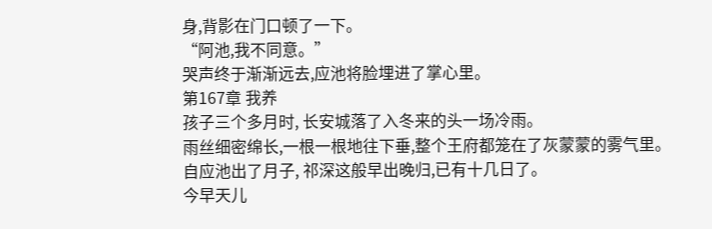身,背影在门口顿了一下。
“阿池,我不同意。”
哭声终于渐渐远去,应池将脸埋进了掌心里。
第167章 我养
孩子三个多月时, 长安城落了入冬来的头一场冷雨。
雨丝细密绵长,一根一根地往下垂,整个王府都笼在了灰蒙蒙的雾气里。
自应池出了月子, 祁深这般早出晚归,已有十几日了。
今早天儿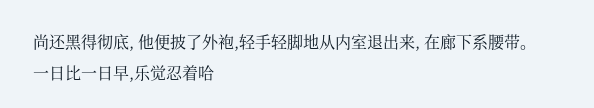尚还黑得彻底, 他便披了外袍,轻手轻脚地从内室退出来, 在廊下系腰带。
一日比一日早,乐觉忍着哈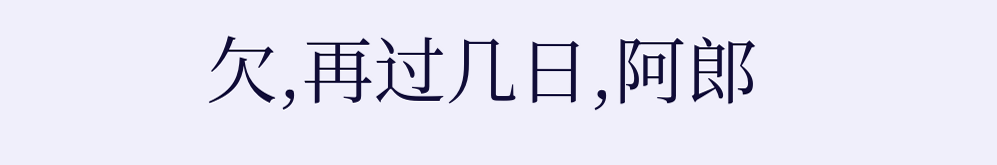欠,再过几日,阿郎